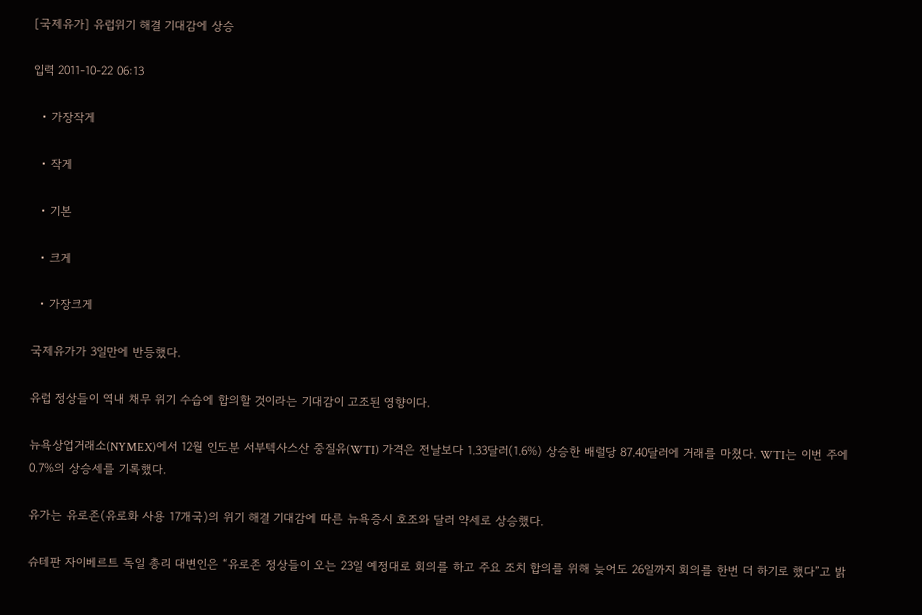[국제유가] 유럽위기 해결 기대감에 상승

입력 2011-10-22 06:13

  • 가장작게

  • 작게

  • 기본

  • 크게

  • 가장크게

국제유가가 3일만에 반등했다.

유럽 정상들이 역내 채무 위기 수습에 합의할 것이라는 기대감이 고조된 영향이다.

뉴욕상업거래소(NYMEX)에서 12월 인도분 서부텍사스산 중질유(WTI) 가격은 전날보다 1.33달러(1.6%) 상승한 배럴당 87.40달러에 거래를 마쳤다. WTI는 이번 주에 0.7%의 상승세를 기록했다.

유가는 유로존(유로화 사용 17개국)의 위기 해결 기대감에 따른 뉴욕증시 호조와 달러 약세로 상승했다.

슈테판 자이베르트 독일 총리 대변인은 “유로존 정상들이 오는 23일 예정대로 회의를 하고 주요 조치 합의를 위해 늦어도 26일까지 회의를 한번 더 하기로 했다”고 밝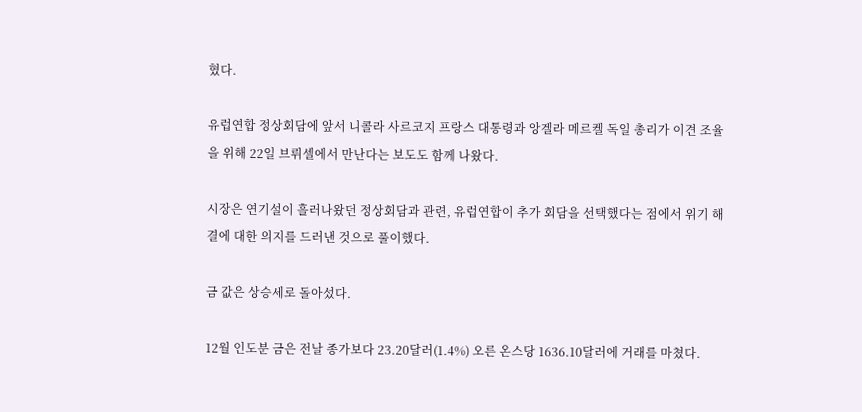혔다.

유럽연합 정상회담에 앞서 니콜라 사르코지 프랑스 대통령과 앙겔라 메르켈 독일 총리가 이견 조율을 위해 22일 브뤼셀에서 만난다는 보도도 함께 나왔다.

시장은 연기설이 흘러나왔던 정상회담과 관련, 유럽연합이 추가 회담을 선택했다는 점에서 위기 해결에 대한 의지를 드러낸 것으로 풀이했다.

금 값은 상승세로 돌아섰다.

12월 인도분 금은 전날 종가보다 23.20달러(1.4%) 오른 온스당 1636.10달러에 거래를 마쳤다.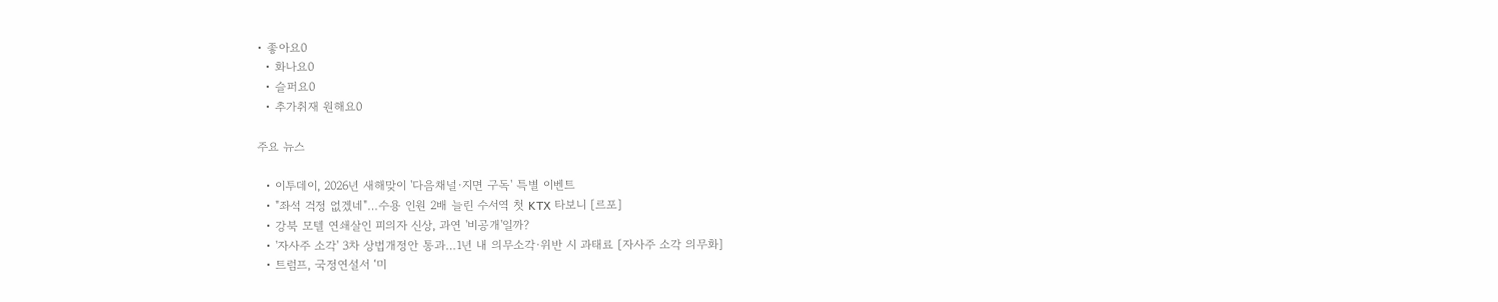• 좋아요0
  • 화나요0
  • 슬퍼요0
  • 추가취재 원해요0

주요 뉴스

  • 이투데이, 2026년 새해맞이 '다음채널·지면 구독' 특별 이벤트
  • "좌석 걱정 없겠네"…수용 인원 2배 늘린 수서역 첫 KTX 타보니 [르포]
  • 강북 모텔 연쇄살인 피의자 신상, 과연 '비공개'일까?
  • '자사주 소각' 3차 상법개정안 통과…1년 내 의무소각·위반 시 과태료 [자사주 소각 의무화]
  • 트럼프, 국정연설서 ‘미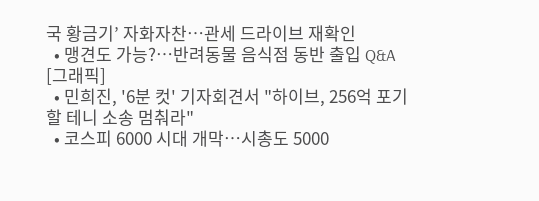국 황금기’ 자화자찬…관세 드라이브 재확인
  • 맹견도 가능?…반려동물 음식점 동반 출입 Q&A [그래픽]
  • 민희진, '6분 컷' 기자회견서 "하이브, 256억 포기할 테니 소송 멈춰라"
  • 코스피 6000 시대 개막…시총도 5000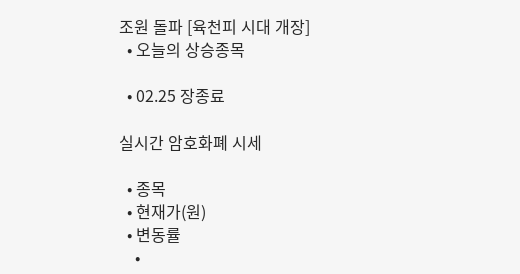조원 돌파 [육천피 시대 개장]
  • 오늘의 상승종목

  • 02.25 장종료

실시간 암호화폐 시세

  • 종목
  • 현재가(원)
  • 변동률
    •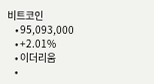비트코인
    • 95,093,000
    • +2.01%
    • 이더리움
    •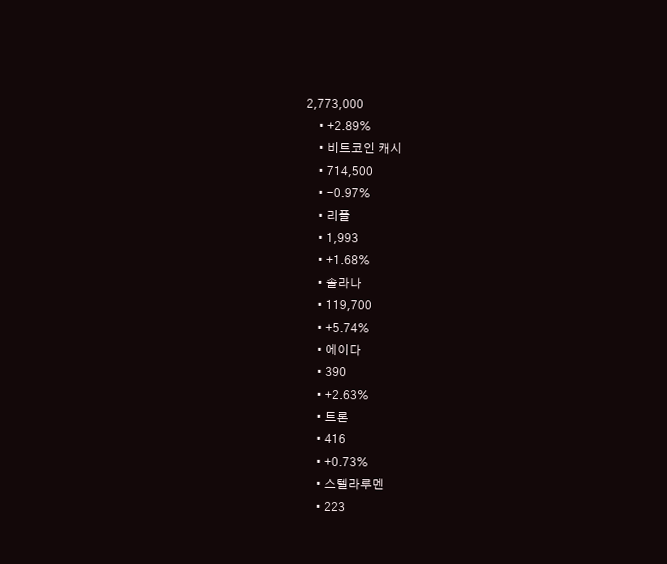2,773,000
    • +2.89%
    • 비트코인 캐시
    • 714,500
    • -0.97%
    • 리플
    • 1,993
    • +1.68%
    • 솔라나
    • 119,700
    • +5.74%
    • 에이다
    • 390
    • +2.63%
    • 트론
    • 416
    • +0.73%
    • 스텔라루멘
    • 223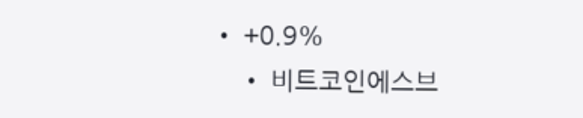• +0.9%
    • 비트코인에스브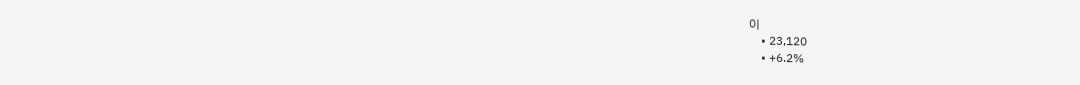이
    • 23,120
    • +6.2%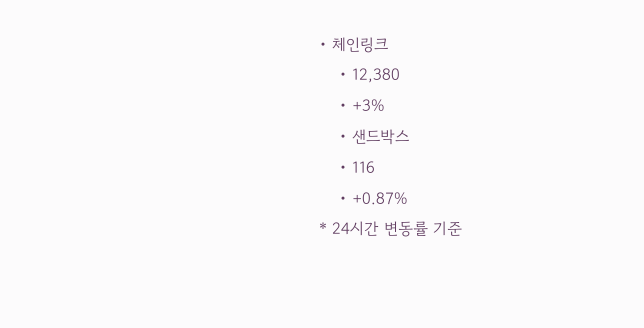• 체인링크
    • 12,380
    • +3%
    • 샌드박스
    • 116
    • +0.87%
* 24시간 변동률 기준